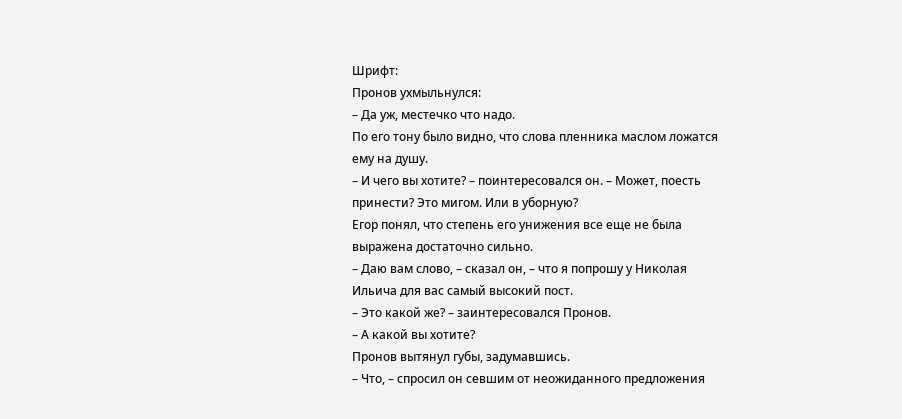Шрифт:
Пронов ухмыльнулся:
– Да уж, местечко что надо.
По его тону было видно, что слова пленника маслом ложатся ему на душу.
– И чего вы хотите? – поинтересовался он. – Может, поесть принести? Это мигом. Или в уборную?
Егор понял, что степень его унижения все еще не была выражена достаточно сильно.
– Даю вам слово, – сказал он, – что я попрошу у Николая Ильича для вас самый высокий пост.
– Это какой же? – заинтересовался Пронов.
– А какой вы хотите?
Пронов вытянул губы, задумавшись.
– Что, – спросил он севшим от неожиданного предложения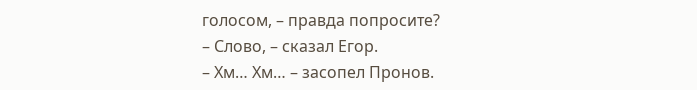голосом, – правда попросите?
– Слово, – сказал Егор.
– Хм… Хм… – засопел Пронов.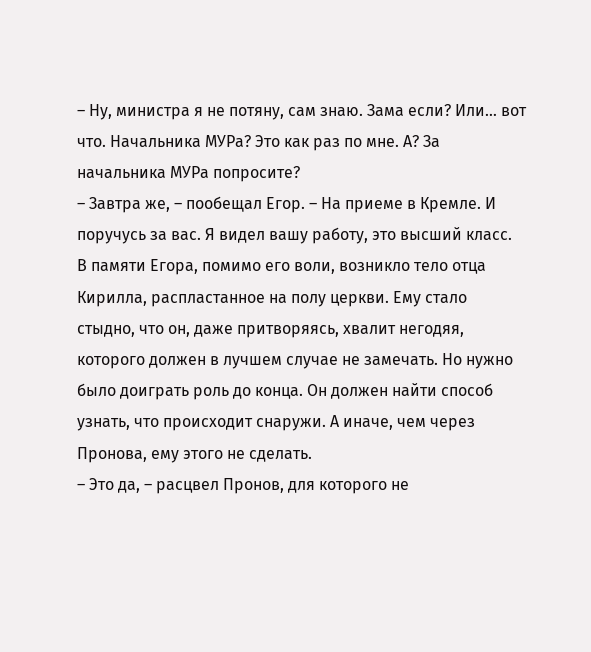– Ну, министра я не потяну, сам знаю. Зама если? Или… вот что. Начальника МУРа? Это как раз по мне. А? За начальника МУРа попросите?
– Завтра же, – пообещал Егор. – На приеме в Кремле. И поручусь за вас. Я видел вашу работу, это высший класс.
В памяти Егора, помимо его воли, возникло тело отца Кирилла, распластанное на полу церкви. Ему стало стыдно, что он, даже притворяясь, хвалит негодяя, которого должен в лучшем случае не замечать. Но нужно было доиграть роль до конца. Он должен найти способ узнать, что происходит снаружи. А иначе, чем через Пронова, ему этого не сделать.
– Это да, – расцвел Пронов, для которого не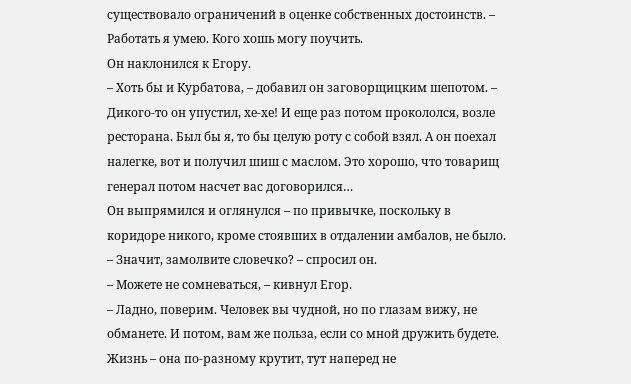существовало ограничений в оценке собственных достоинств. – Работать я умею. Кого хошь могу поучить.
Он наклонился к Егору.
– Хоть бы и Курбатова, – добавил он заговорщицким шепотом. – Дикого-то он упустил, хе-хе! И еще раз потом прокололся, возле ресторана. Был бы я, то бы целую роту с собой взял. А он поехал налегке, вот и получил шиш с маслом. Это хорошо, что товарищ генерал потом насчет вас договорился…
Он выпрямился и оглянулся – по привычке, поскольку в коридоре никого, кроме стоявших в отдалении амбалов, не было.
– Значит, замолвите словечко? – спросил он.
– Можете не сомневаться, – кивнул Егор.
– Ладно, поверим. Человек вы чудной, но по глазам вижу, не обманете. И потом, вам же польза, если со мной дружить будете. Жизнь – она по-разному крутит, тут наперед не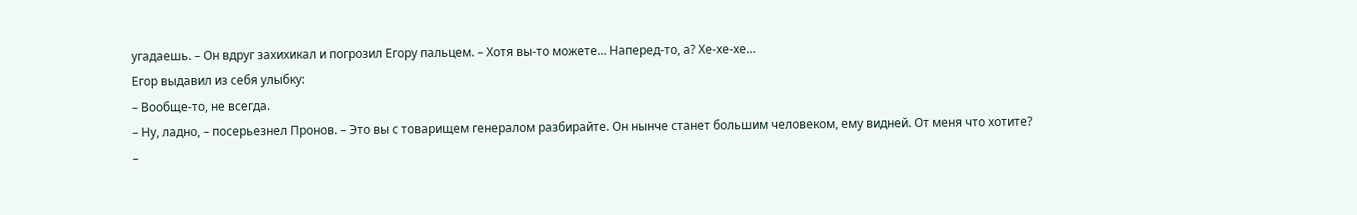угадаешь. – Он вдруг захихикал и погрозил Егору пальцем. – Хотя вы-то можете… Наперед-то, а? Хе-хе-хе…
Егор выдавил из себя улыбку:
– Вообще-то, не всегда.
– Ну, ладно, – посерьезнел Пронов. – Это вы с товарищем генералом разбирайте. Он нынче станет большим человеком, ему видней. От меня что хотите?
–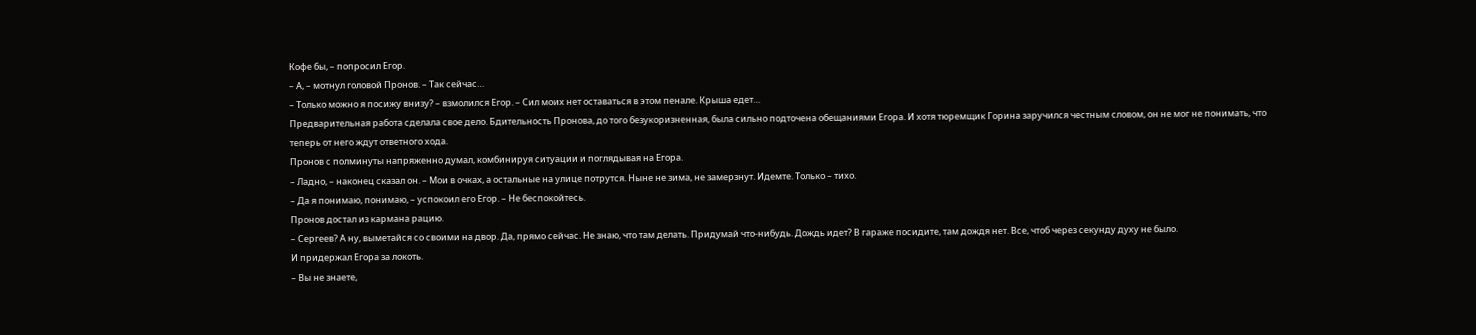Кофе бы, – попросил Егор.
– А, – мотнул головой Пронов. – Так сейчас…
– Только можно я посижу внизу? – взмолился Егор. – Сил моих нет оставаться в этом пенале. Крыша едет…
Предварительная работа сделала свое дело. Бдительность Пронова, до того безукоризненная, была сильно подточена обещаниями Егора. И хотя тюремщик Горина заручился честным словом, он не мог не понимать, что теперь от него ждут ответного хода.
Пронов с полминуты напряженно думал, комбинируя ситуации и поглядывая на Егора.
– Ладно, – наконец сказал он. – Мои в очках, а остальные на улице потрутся. Ныне не зима, не замерзнут. Идемте. Только – тихо.
– Да я понимаю, понимаю, – успокоил его Егор. – Не беспокойтесь.
Пронов достал из кармана рацию.
– Сергеев? А ну, выметайся со своими на двор. Да, прямо сейчас. Не знаю, что там делать. Придумай что-нибудь. Дождь идет? В гараже посидите, там дождя нет. Все, чтоб через секунду духу не было.
И придержал Егора за локоть.
– Вы не знаете,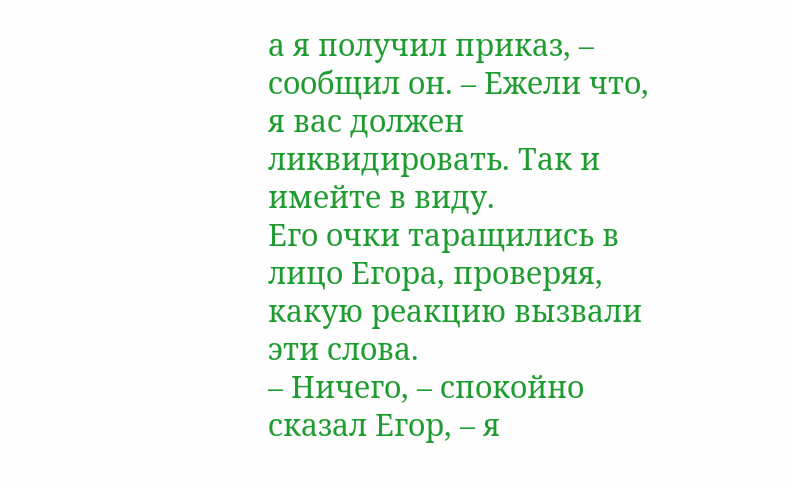а я получил приказ, – сообщил он. – Ежели что, я вас должен ликвидировать. Так и имейте в виду.
Его очки таращились в лицо Егора, проверяя, какую реакцию вызвали эти слова.
– Ничего, – спокойно сказал Егор, – я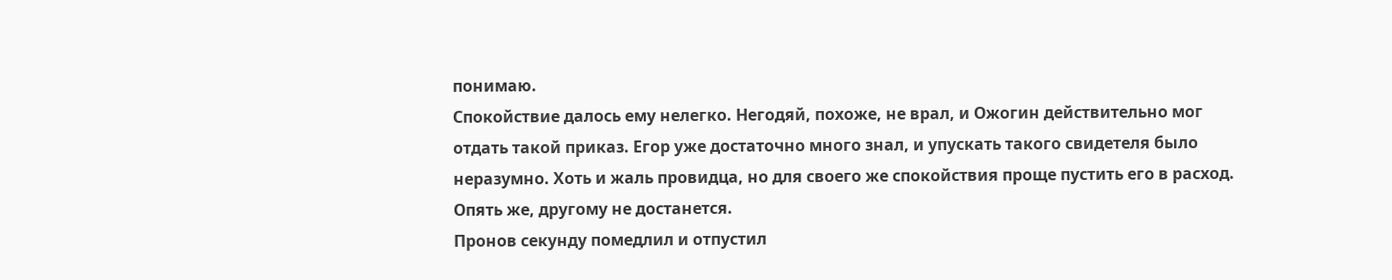понимаю.
Спокойствие далось ему нелегко. Негодяй, похоже, не врал, и Ожогин действительно мог отдать такой приказ. Егор уже достаточно много знал, и упускать такого свидетеля было неразумно. Хоть и жаль провидца, но для своего же спокойствия проще пустить его в расход. Опять же, другому не достанется.
Пронов секунду помедлил и отпустил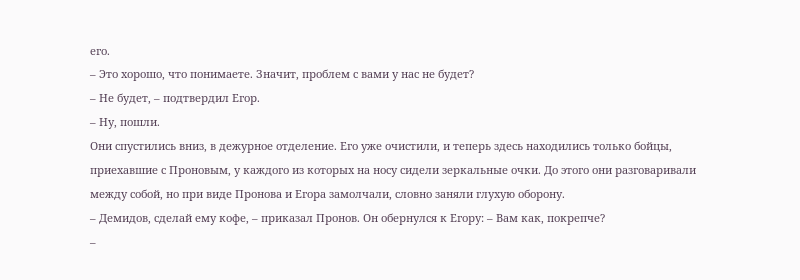его.
– Это хорошо, что понимаете. Значит, проблем с вами у нас не будет?
– Не будет, – подтвердил Егор.
– Ну, пошли.
Они спустились вниз, в дежурное отделение. Его уже очистили, и теперь здесь находились только бойцы, приехавшие с Проновым, у каждого из которых на носу сидели зеркальные очки. До этого они разговаривали между собой, но при виде Пронова и Егора замолчали, словно заняли глухую оборону.
– Демидов, сделай ему кофе, – приказал Пронов. Он обернулся к Егору: – Вам как, покрепче?
–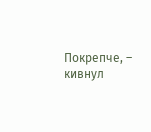Покрепче, – кивнул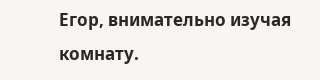Егор, внимательно изучая комнату.